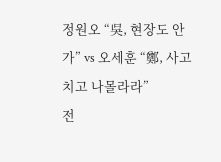정원오 “吳, 현장도 안 가” vs 오세훈 “鄭, 사고치고 나몰라라”
전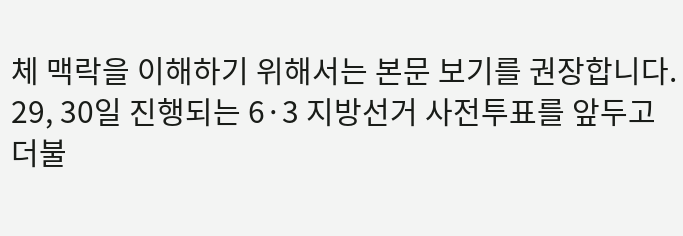체 맥락을 이해하기 위해서는 본문 보기를 권장합니다.
29, 30일 진행되는 6·3 지방선거 사전투표를 앞두고 더불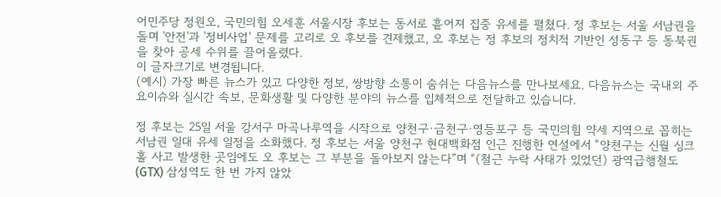어민주당 정원오, 국민의힘 오세훈 서울시장 후보는 동서로 흩어져 집중 유세를 펼쳤다. 정 후보는 서울 서남권을 돌며 '안전'과 '정비사업' 문제를 고리로 오 후보를 견제했고, 오 후보는 정 후보의 정치적 기반인 성동구 등 동북권을 찾아 공세 수위를 끌어올렸다.
이 글자크기로 변경됩니다.
(예시) 가장 빠른 뉴스가 있고 다양한 정보, 쌍방향 소통이 숨쉬는 다음뉴스를 만나보세요. 다음뉴스는 국내외 주요이슈와 실시간 속보, 문화생활 및 다양한 분야의 뉴스를 입체적으로 전달하고 있습니다.

정 후보는 25일 서울 강서구 마곡나루역을 시작으로 양천구·금천구·영등포구 등 국민의힘 약세 지역으로 꼽히는 서남권 일대 유세 일정을 소화했다. 정 후보는 서울 양천구 현대백화점 인근 진행한 연설에서 “양천구는 신월 싱크홀 사고 발생한 곳임에도 오 후보는 그 부분을 돌아보지 않는다”며 “(철근 누락 사태가 있었던) 광역급행철도(GTX) 삼성역도 한 번 가지 않았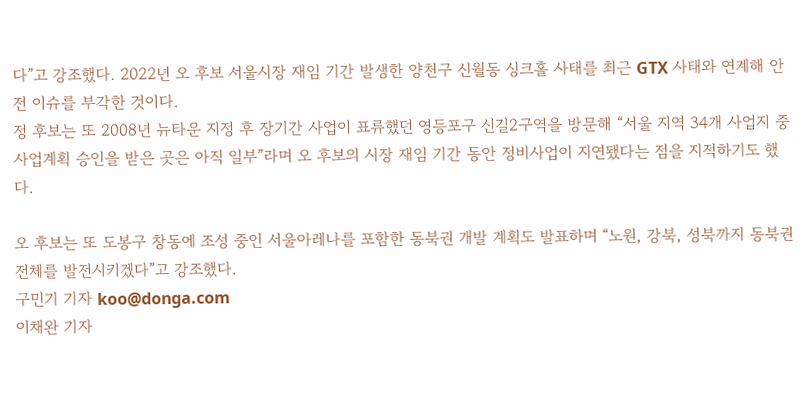다”고 강조했다. 2022년 오 후보 서울시장 재임 기간 발생한 양천구 신월동 싱크홀 사태를 최근 GTX 사태와 연계해 안전 이슈를 부각한 것이다.
정 후보는 또 2008년 뉴타운 지정 후 장기간 사업이 표류했던 영등포구 신길2구역을 방문해 “서울 지역 34개 사업지 중 사업계획 승인을 받은 곳은 아직 일부”라며 오 후보의 시장 재임 기간 동안 정비사업이 지연됐다는 점을 지적하기도 했다.

오 후보는 또 도봉구 창동에 조성 중인 서울아레나를 포함한 동북권 개발 계획도 발표하며 “노원, 강북, 성북까지 동북권 전체를 발전시키겠다”고 강조했다.
구민기 기자 koo@donga.com
이채완 기자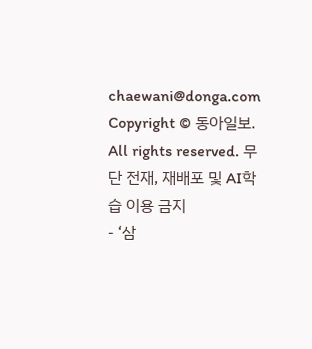chaewani@donga.com
Copyright © 동아일보. All rights reserved. 무단 전재, 재배포 및 AI학습 이용 금지
- ‘삼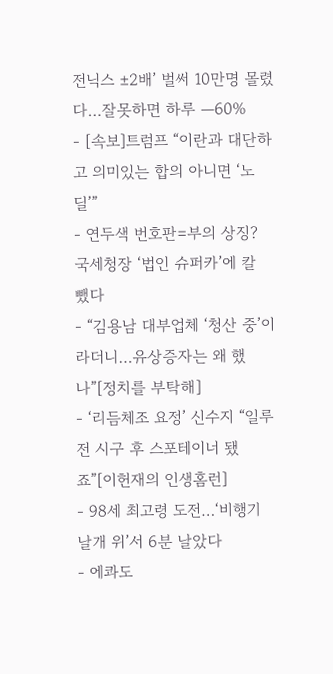전닉스 ±2배’ 벌써 10만명 몰렸다…잘못하면 하루 ―60%
- [속보]트럼프 “이란과 대단하고 의미있는 합의 아니면 ‘노딜’”
- 연두색 번호판=부의 상징? 국세청장 ‘법인 슈퍼카’에 칼 뺐다
- “김용남 대부업체 ‘청산 중’이라더니…유상증자는 왜 했나”[정치를 부탁해]
- ‘리듬체조 요정’ 신수지 “일루전 시구 후 스포테이너 됐죠”[이헌재의 인생홈런]
- 98세 최고령 도전…‘비행기 날개 위’서 6분 날았다
- 에콰도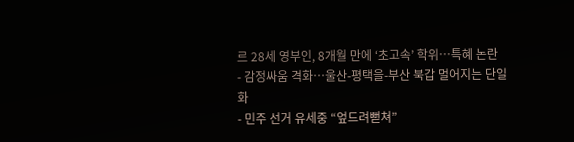르 28세 영부인, 8개월 만에 ‘초고속’ 학위…특혜 논란
- 감정싸움 격화…울산-평택을-부산 북갑 멀어지는 단일화
- 민주 선거 유세중 “엎드려뻗쳐”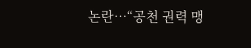논란…“공천 권력 맹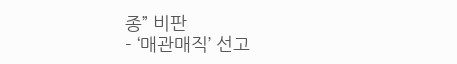종” 비판
- ‘매관매직’ 선고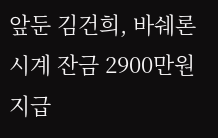앞둔 김건희, 바쉐론 시계 잔금 2900만원 지급